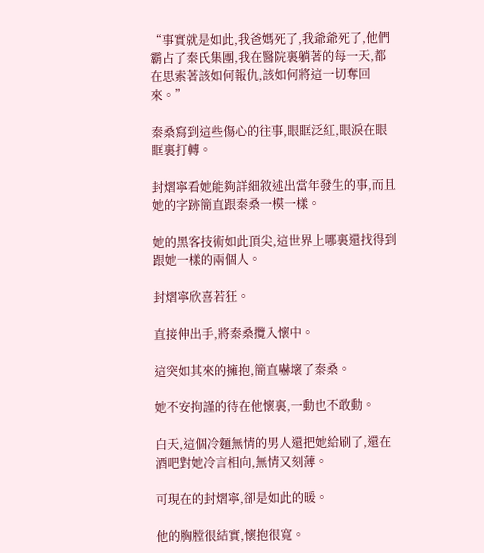“事實就是如此,我爸媽死了,我爺爺死了,他們霸占了秦氏集團,我在醫院裏躺著的每一天,都在思索著該如何報仇,該如何將這一切奪回來。”

秦桑寫到這些傷心的往事,眼眶泛紅,眼淚在眼眶裏打轉。

封熠寧看她能夠詳細敘述出當年發生的事,而且她的字跡簡直跟秦桑一模一樣。

她的黑客技術如此頂尖,這世界上哪裏還找得到跟她一樣的兩個人。

封熠寧欣喜若狂。

直接伸出手,將秦桑攬入懷中。

這突如其來的擁抱,簡直嚇壞了秦桑。

她不安拘謹的待在他懷裏,一動也不敢動。

白天,這個冷麵無情的男人還把她給刷了,還在酒吧對她冷言相向,無情又刻薄。

可現在的封熠寧,卻是如此的暖。

他的胸膛很結實,懷抱很寬。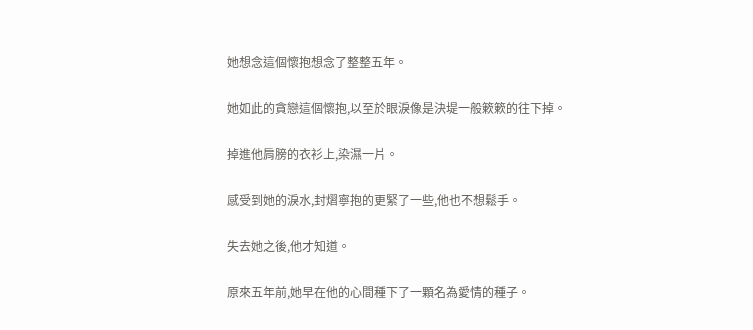她想念這個懷抱想念了整整五年。

她如此的貪戀這個懷抱,以至於眼淚像是決堤一般簌簌的往下掉。

掉進他肩膀的衣衫上,染濕一片。

感受到她的淚水,封熠寧抱的更緊了一些,他也不想鬆手。

失去她之後,他才知道。

原來五年前,她早在他的心間種下了一顆名為愛情的種子。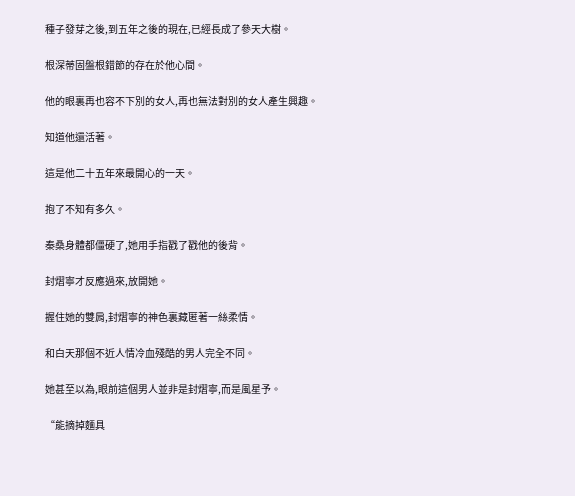種子發芽之後,到五年之後的現在,已經長成了參天大樹。

根深蒂固盤根錯節的存在於他心間。

他的眼裏再也容不下別的女人,再也無法對別的女人產生興趣。

知道他還活著。

這是他二十五年來最開心的一天。

抱了不知有多久。

秦桑身體都僵硬了,她用手指戳了戳他的後背。

封熠寧才反應過來,放開她。

握住她的雙肩,封熠寧的神色裏藏匿著一絲柔情。

和白天那個不近人情冷血殘酷的男人完全不同。

她甚至以為,眼前這個男人並非是封熠寧,而是風星予。

“能摘掉麵具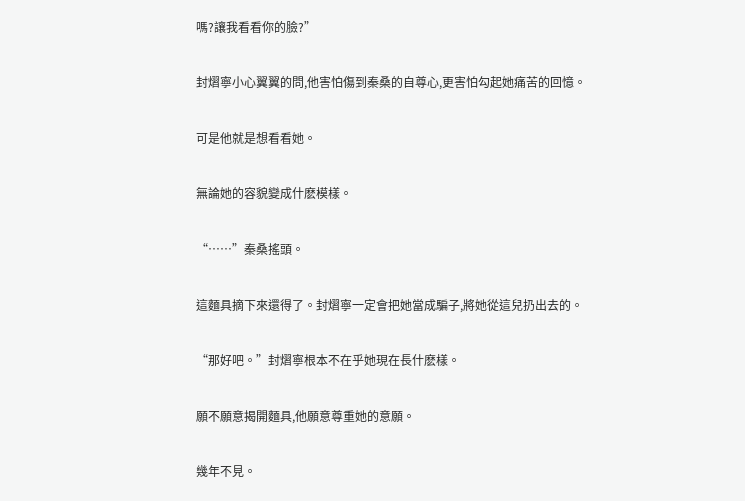嗎?讓我看看你的臉?”

封熠寧小心翼翼的問,他害怕傷到秦桑的自尊心,更害怕勾起她痛苦的回憶。

可是他就是想看看她。

無論她的容貌變成什麽模樣。

“……”秦桑搖頭。

這麵具摘下來還得了。封熠寧一定會把她當成騙子,將她從這兒扔出去的。

“那好吧。”封熠寧根本不在乎她現在長什麽樣。

願不願意揭開麵具,他願意尊重她的意願。

幾年不見。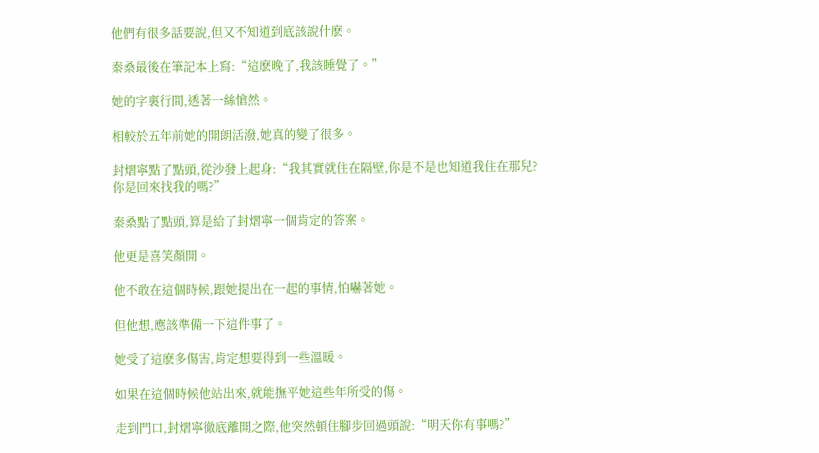他們有很多話要說,但又不知道到底該說什麽。

秦桑最後在筆記本上寫:“這麽晚了,我該睡覺了。”

她的字裏行間,透著一絲愴然。

相較於五年前她的開朗活潑,她真的變了很多。

封熠寧點了點頭,從沙發上起身:“我其實就住在隔壁,你是不是也知道我住在那兒?你是回來找我的嗎?”

秦桑點了點頭,算是給了封熠寧一個肯定的答案。

他更是喜笑顏開。

他不敢在這個時候,跟她提出在一起的事情,怕嚇著她。

但他想,應該準備一下這件事了。

她受了這麽多傷害,肯定想要得到一些溫暖。

如果在這個時候他站出來,就能撫平她這些年所受的傷。

走到門口,封熠寧徹底離開之際,他突然頓住腳步回過頭說:“明天你有事嗎?”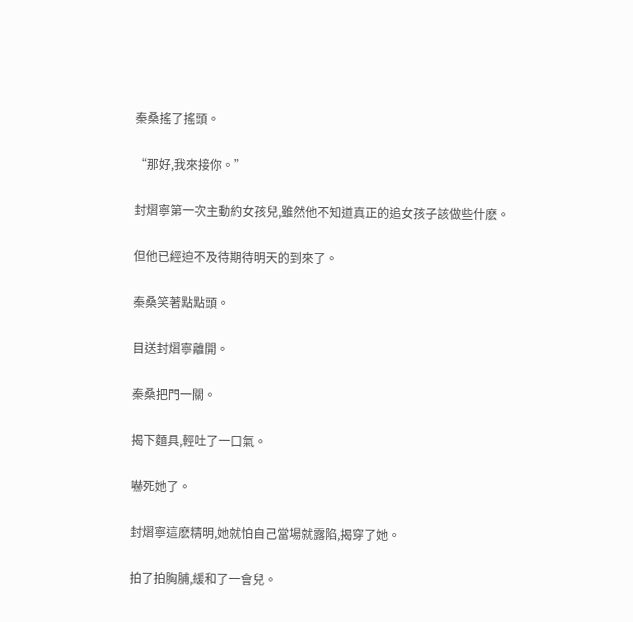秦桑搖了搖頭。

“那好,我來接你。”

封熠寧第一次主動約女孩兒,雖然他不知道真正的追女孩子該做些什麽。

但他已經迫不及待期待明天的到來了。

秦桑笑著點點頭。

目送封熠寧離開。

秦桑把門一關。

揭下麵具,輕吐了一口氣。

嚇死她了。

封熠寧這麽精明,她就怕自己當場就露陷,揭穿了她。

拍了拍胸脯,緩和了一會兒。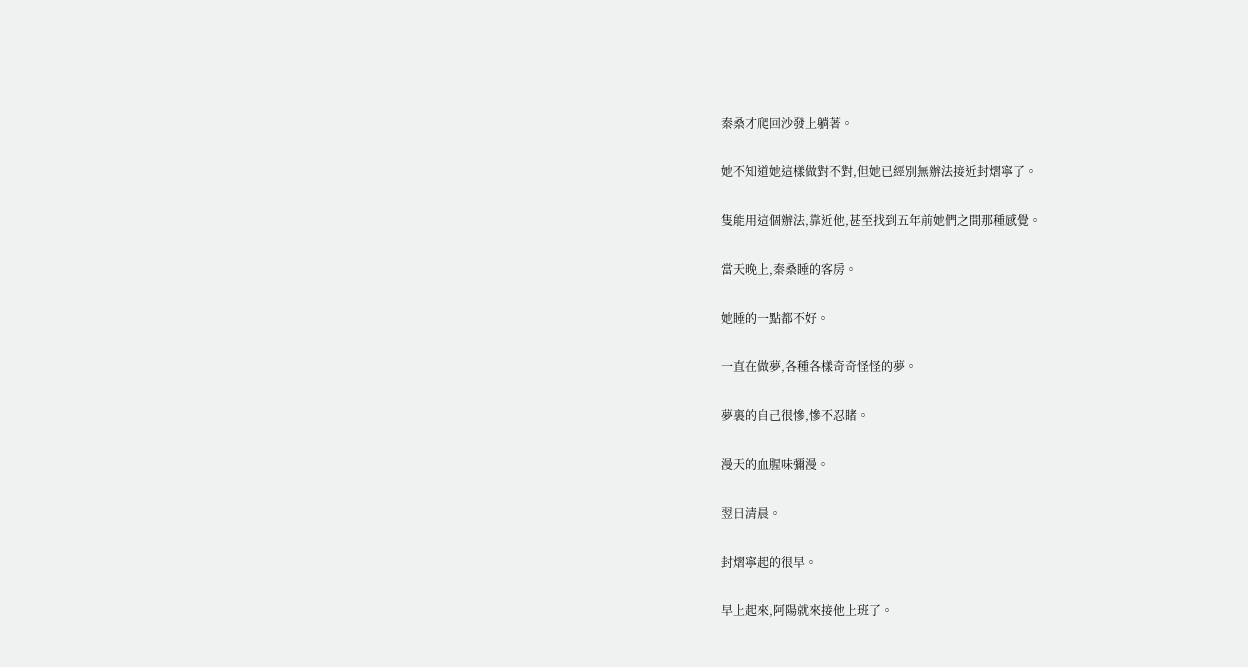秦桑才爬回沙發上躺著。

她不知道她這樣做對不對,但她已經別無辦法接近封熠寧了。

隻能用這個辦法,靠近他,甚至找到五年前她們之間那種感覺。

當天晚上,秦桑睡的客房。

她睡的一點都不好。

一直在做夢,各種各樣奇奇怪怪的夢。

夢裏的自己很慘,慘不忍睹。

漫天的血腥味彌漫。

翌日清晨。

封熠寧起的很早。

早上起來,阿陽就來接他上班了。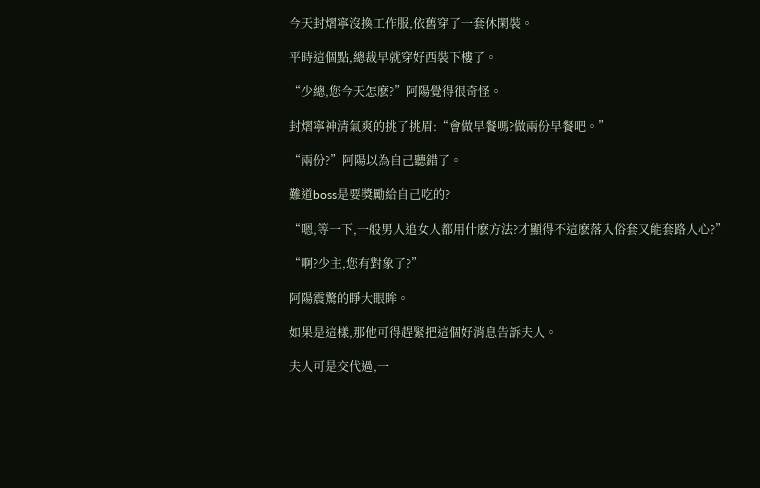今天封熠寧沒換工作服,依舊穿了一套休閑裝。

平時這個點,總裁早就穿好西裝下樓了。

“少總,您今天怎麽?”阿陽覺得很奇怪。

封熠寧神清氣爽的挑了挑眉:“會做早餐嗎?做兩份早餐吧。”

“兩份?”阿陽以為自己聽錯了。

難道boss是要獎勵給自己吃的?

“嗯,等一下,一般男人追女人都用什麽方法?才顯得不這麽落入俗套又能套路人心?”

“啊?少主,您有對象了?”

阿陽震驚的睜大眼眸。

如果是這樣,那他可得趕緊把這個好消息告訴夫人。

夫人可是交代過,一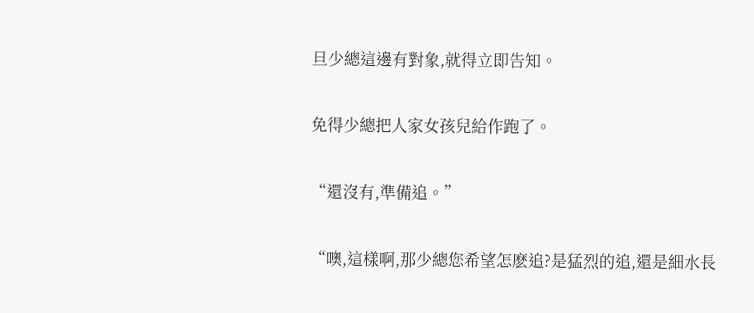旦少總這邊有對象,就得立即告知。

免得少總把人家女孩兒給作跑了。

“還沒有,準備追。”

“噢,這樣啊,那少總您希望怎麽追?是猛烈的追,還是細水長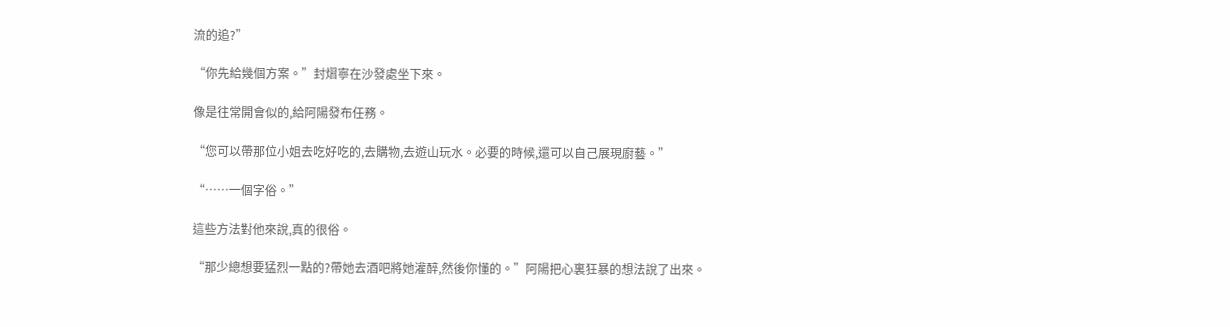流的追?”

“你先給幾個方案。”封熠寧在沙發處坐下來。

像是往常開會似的,給阿陽發布任務。

“您可以帶那位小姐去吃好吃的,去購物,去遊山玩水。必要的時候,還可以自己展現廚藝。”

“……一個字俗。”

這些方法對他來說,真的很俗。

“那少總想要猛烈一點的?帶她去酒吧將她灌醉,然後你懂的。”阿陽把心裏狂暴的想法說了出來。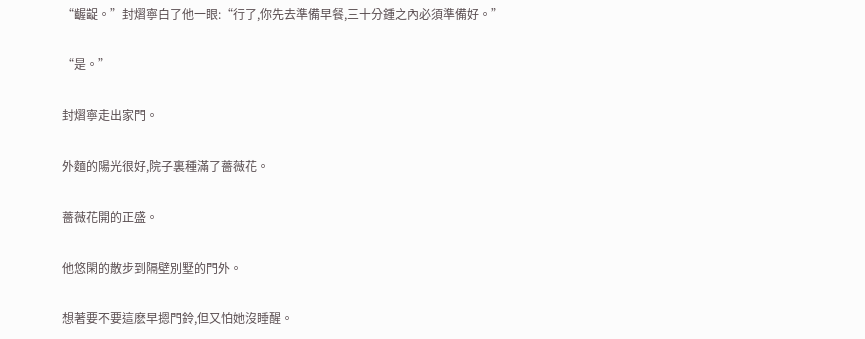“齷齪。”封熠寧白了他一眼:“行了,你先去準備早餐,三十分鍾之內必須準備好。”

“是。”

封熠寧走出家門。

外麵的陽光很好,院子裏種滿了薔薇花。

薔薇花開的正盛。

他悠閑的散步到隔壁別墅的門外。

想著要不要這麽早摁門鈴,但又怕她沒睡醒。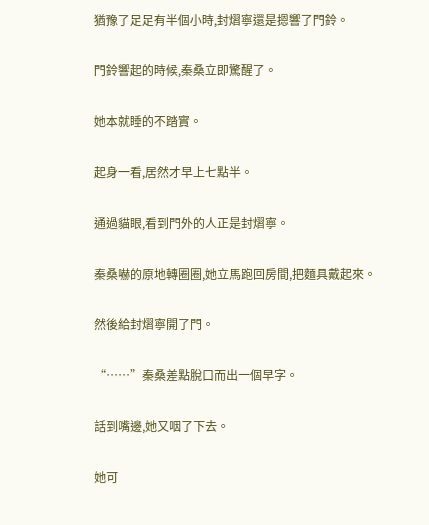猶豫了足足有半個小時,封熠寧還是摁響了門鈴。

門鈴響起的時候,秦桑立即驚醒了。

她本就睡的不踏實。

起身一看,居然才早上七點半。

通過貓眼,看到門外的人正是封熠寧。

秦桑嚇的原地轉圈圈,她立馬跑回房間,把麵具戴起來。

然後給封熠寧開了門。

“……”秦桑差點脫口而出一個早字。

話到嘴邊,她又咽了下去。

她可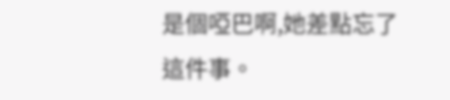是個啞巴啊,她差點忘了這件事。